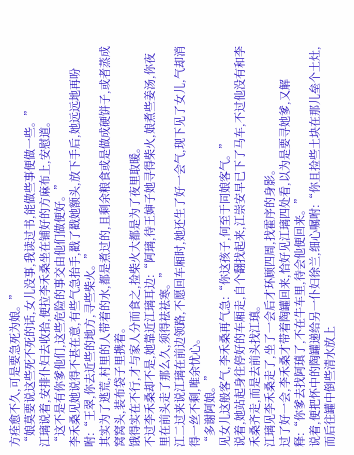方痊愈不久,可是要急死为娘。”
“娘莫要说这些死不死的话,女儿没事,我读过书,能做些事便做一些。”
江璃说着,安排仆妇去收拾,便拉李禾桑坐在铺好的方麻布上,安慰道。
“这不是有你爹他们,这些危险的事交由他们做便好。”
李禾桑见她说得不甚在意,有些气急抬手,戳了戳她额头,放下手后,她远远地再吩咐:“王翠,你去近些的地方,寻些柴火。”
其实为了逃荒,村里的人带着的水,都是煮过的,且剩余粮食或是做成硬饼子,或者蒸成窝窝头,装布袋子里携着。
饿得实在不行,才与家人分而食之,捡柴火大都是为了夜里取暖。
不过李禾桑却不是,她靠近江璃耳边:“阿璃,待王婶子她寻得柴火,娘煮些姜汤,你夜里在前头走了那么久,须得祛祛寒。”
江二过来说江璃在前边领路,不愿回车厢时,她还生了好一会气,现下见了女儿,气却消得一丝不剩,唯余忧心。
“多谢阿娘。”
见女儿这般客气,李禾桑再气急:“你这孩子,何至于同娘客气。”
说着,她站起身往停好的车厢走,自个翻找起来,江崇安早已下了马车,不过他没有和李禾桑齐走,而是去前头找江瑱。
江璃见李禾桑走了,坐了一会后才环顾四周,找霍序的身影。
过了好一会,李禾桑才带着陶罐回来,恰好见江璃四处看,以为是要寻她爹,又解释:“你爹去找阿瑱了,不在牛车里,待会他便回来。”
说着,便把怀中的陶罐递给另一仆妇徐兰,细心嘱咐:“你且捡些土块在那儿垒个土灶,而后往罐中倒些清水放上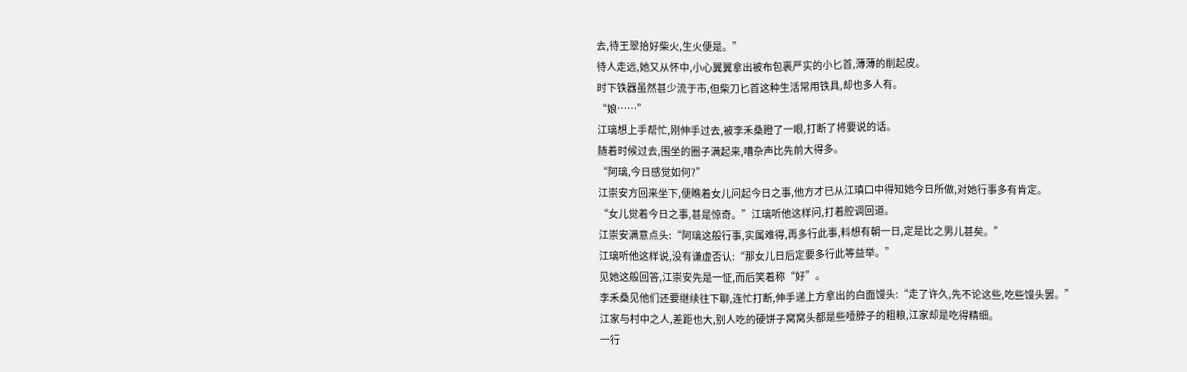去,待王翠拾好柴火,生火便是。”
待人走远,她又从怀中,小心翼翼拿出被布包裹严实的小匕首,薄薄的削起皮。
时下铁器虽然甚少流于市,但柴刀匕首这种生活常用铁具,却也多人有。
“娘……”
江璃想上手帮忙,刚伸手过去,被李禾桑瞪了一眼,打断了将要说的话。
随着时候过去,围坐的圈子满起来,嘈杂声比先前大得多。
“阿璃,今日感觉如何?”
江崇安方回来坐下,便瞧着女儿问起今日之事,他方才已从江瑱口中得知她今日所做,对她行事多有肯定。
“女儿觉着今日之事,甚是惊奇。”江璃听他这样问,打着腔调回道。
江崇安满意点头:“阿璃这般行事,实属难得,再多行此事,料想有朝一日,定是比之男儿甚矣。”
江璃听他这样说,没有谦虚否认:“那女儿日后定要多行此等益举。”
见她这般回答,江崇安先是一怔,而后笑着称“好”。
李禾桑见他们还要继续往下聊,连忙打断,伸手递上方拿出的白面馒头:“走了许久,先不论这些,吃些馒头罢。”
江家与村中之人,差距也大,别人吃的硬饼子窝窝头都是些噎脖子的粗粮,江家却是吃得精细。
一行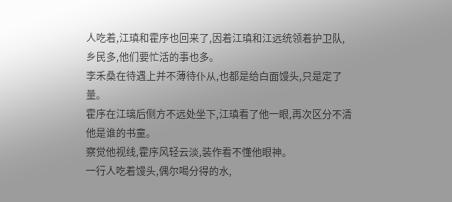人吃着,江瑱和霍序也回来了,因着江瑱和江远统领着护卫队,乡民多,他们要忙活的事也多。
李禾桑在待遇上并不薄待仆从,也都是给白面馒头,只是定了量。
霍序在江璃后侧方不远处坐下,江瑱看了他一眼,再次区分不清他是谁的书童。
察觉他视线,霍序风轻云淡,装作看不懂他眼神。
一行人吃着馒头,偶尔喝分得的水,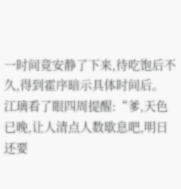一时间竟安静了下来,待吃饱后不久,得到霍序暗示具体时间后。
江璃看了眼四周提醒:“爹,天色已晚,让人清点人数歇息吧,明日还要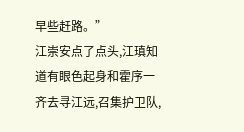早些赶路。”
江崇安点了点头,江瑱知道有眼色起身和霍序一齐去寻江远,召集护卫队,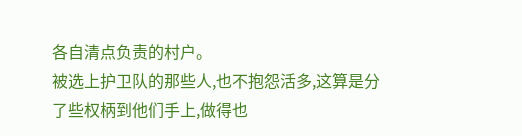各自清点负责的村户。
被选上护卫队的那些人,也不抱怨活多,这算是分了些权柄到他们手上,做得也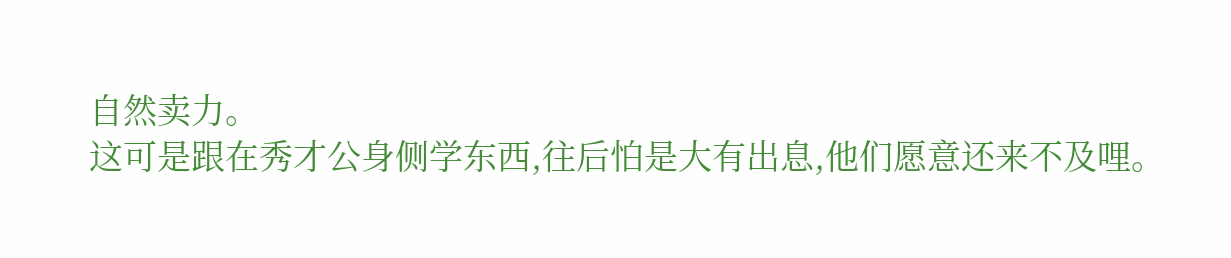自然卖力。
这可是跟在秀才公身侧学东西,往后怕是大有出息,他们愿意还来不及哩。